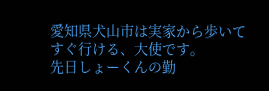愛知県犬山市は実家から歩いてすぐ行ける、大使です。
先日しょーくんの勤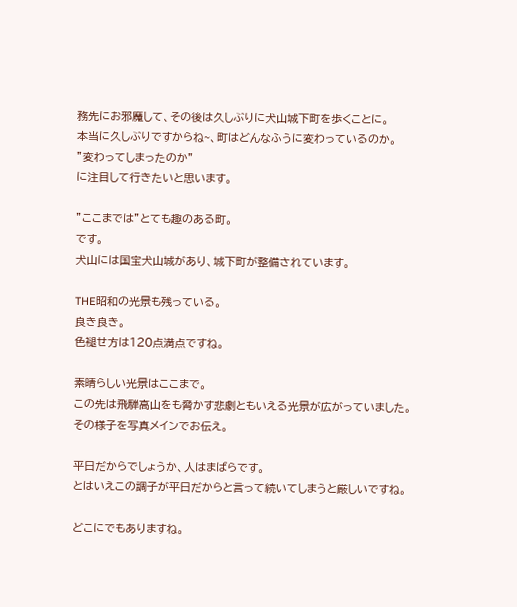務先にお邪魔して、その後は久しぶりに犬山城下町を歩くことに。
本当に久しぶりですからね~、町はどんなふうに変わっているのか。
”変わってしまったのか”
に注目して行きたいと思います。

”ここまでは”とても趣のある町。
です。
犬山には国宝犬山城があり、城下町が整備されています。

THE昭和の光景も残っている。
良き良き。
色褪せ方は120点満点ですね。

素晴らしい光景はここまで。
この先は飛騨高山をも脅かす悲劇ともいえる光景が広がっていました。
その様子を写真メインでお伝え。

平日だからでしょうか、人はまばらです。
とはいえこの調子が平日だからと言って続いてしまうと厳しいですね。

どこにでもありますね。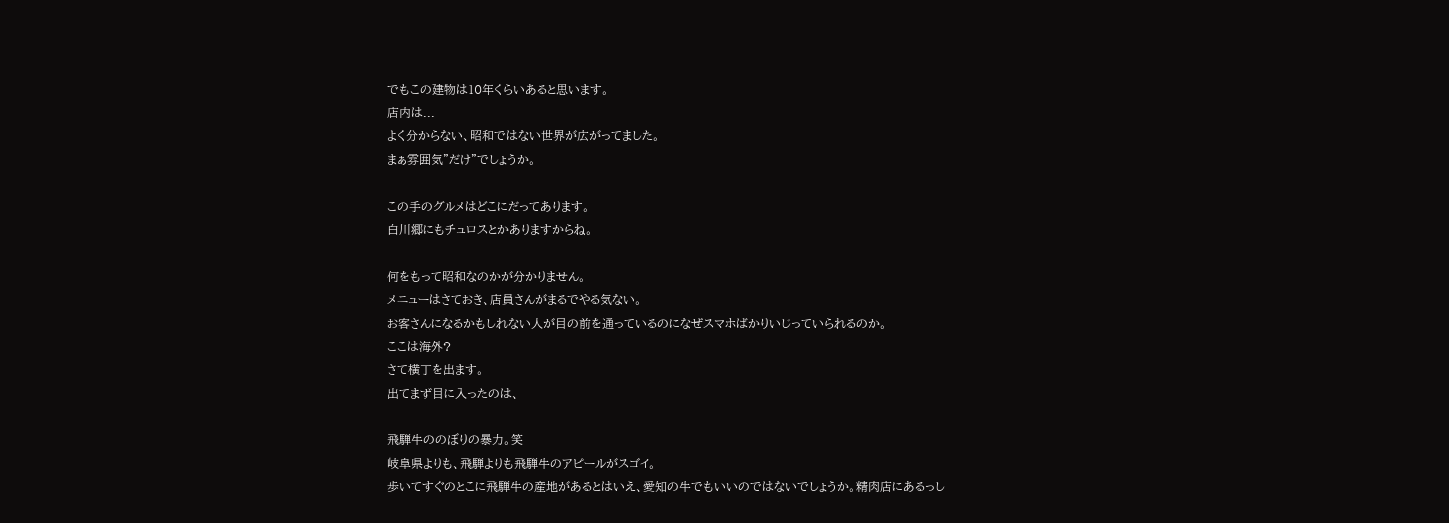でもこの建物は10年くらいあると思います。
店内は...
よく分からない、昭和ではない世界が広がってました。
まぁ雰囲気”だけ”でしょうか。

この手のグルメはどこにだってあります。
白川郷にもチュロスとかありますからね。

何をもって昭和なのかが分かりません。
メニューはさておき、店員さんがまるでやる気ない。
お客さんになるかもしれない人が目の前を通っているのになぜスマホばかりいじっていられるのか。
ここは海外?
さて横丁を出ます。
出てまず目に入ったのは、

飛騨牛ののぼりの暴力。笑
岐阜県よりも、飛騨よりも飛騨牛のアピールがスゴイ。
歩いてすぐのとこに飛騨牛の産地があるとはいえ、愛知の牛でもいいのではないでしょうか。精肉店にあるっし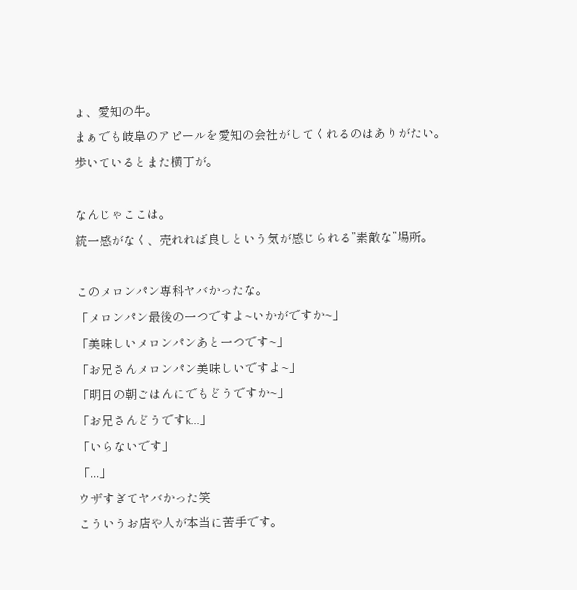ょ、愛知の牛。
まぁでも岐阜のアピールを愛知の会社がしてくれるのはありがたい。
歩いているとまた横丁が。

なんじゃここは。
統一感がなく、売れれば良しという気が感じられる”素敵な”場所。

このメロンパン専科ヤバかったな。
「メロンパン最後の一つですよ~いかがですか~」
「美味しいメロンパンあと一つです~」
「お兄さんメロンパン美味しいですよ~」
「明日の朝ごはんにでもどうですか~」
「お兄さんどうですk...」
「いらないです」
「...」
ウザすぎてヤバかった笑
こういうお店や人が本当に苦手です。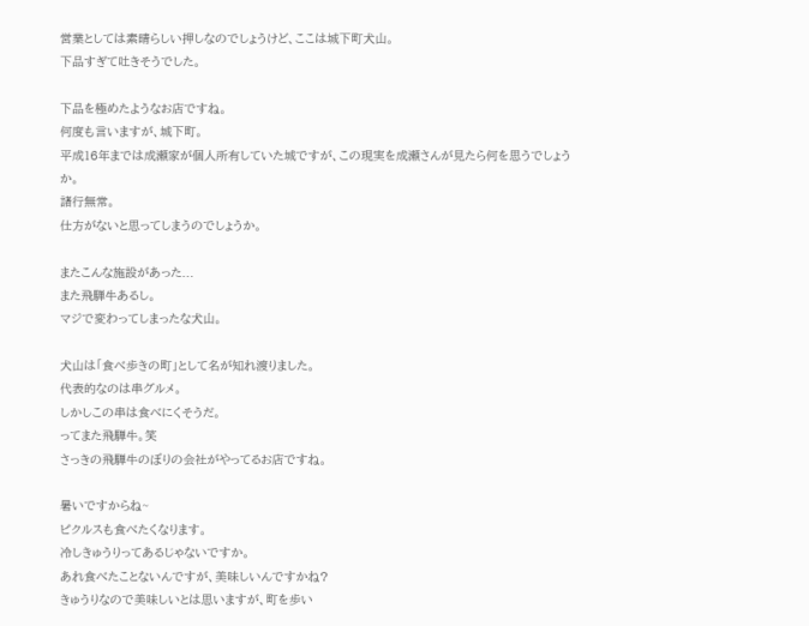営業としては素晴らしい押しなのでしょうけど、ここは城下町犬山。
下品すぎて吐きそうでした。

下品を極めたようなお店ですね。
何度も言いますが、城下町。
平成16年までは成瀬家が個人所有していた城ですが、この現実を成瀬さんが見たら何を思うでしょうか。
諸行無常。
仕方がないと思ってしまうのでしょうか。

またこんな施設があった...
また飛騨牛あるし。
マジで変わってしまったな犬山。

犬山は「食べ歩きの町」として名が知れ渡りました。
代表的なのは串グルメ。
しかしこの串は食べにくそうだ。
ってまた飛騨牛。笑
さっきの飛騨牛のぼりの会社がやってるお店ですね。

暑いですからね~
ピクルスも食べたくなります。
冷しきゅうりってあるじゃないですか。
あれ食べたことないんですが、美味しいんですかね?
きゅうりなので美味しいとは思いますが、町を歩い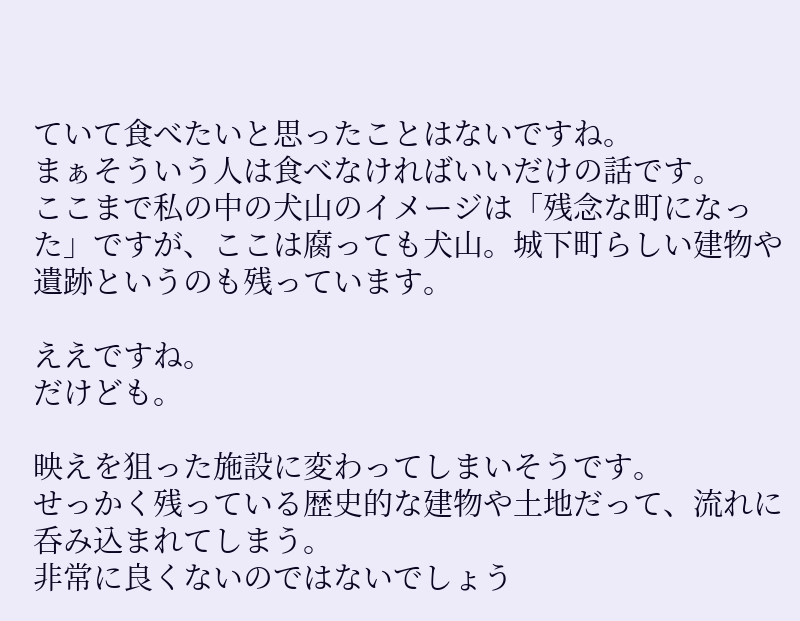ていて食べたいと思ったことはないですね。
まぁそういう人は食べなければいいだけの話です。
ここまで私の中の犬山のイメージは「残念な町になった」ですが、ここは腐っても犬山。城下町らしい建物や遺跡というのも残っています。

ええですね。
だけども。

映えを狙った施設に変わってしまいそうです。
せっかく残っている歴史的な建物や土地だって、流れに呑み込まれてしまう。
非常に良くないのではないでしょう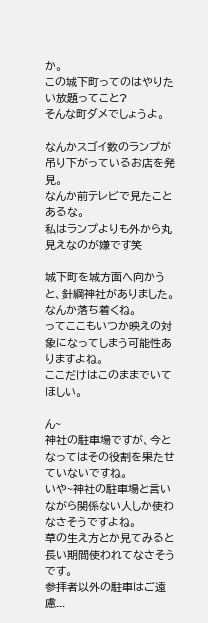か。
この城下町ってのはやりたい放題ってこと?
そんな町ダメでしょうよ。

なんかスゴイ数のランプが吊り下がっているお店を発見。
なんか前テレビで見たことあるな。
私はランプよりも外から丸見えなのが嫌です笑

城下町を城方面へ向かうと、針綱神社がありました。
なんか落ち着くね。
ってここもいつか映えの対象になってしまう可能性ありますよね。
ここだけはこのままでいてほしい。

ん~
神社の駐車場ですが、今となってはその役割を果たせていないですね。
いや~神社の駐車場と言いながら関係ない人しか使わなさそうですよね。
草の生え方とか見てみると長い期間使われてなさそうです。
参拝者以外の駐車はご遠慮...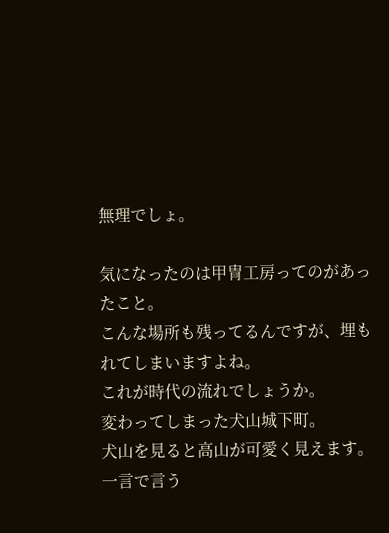無理でしょ。

気になったのは甲冑工房ってのがあったこと。
こんな場所も残ってるんですが、埋もれてしまいますよね。
これが時代の流れでしょうか。
変わってしまった犬山城下町。
犬山を見ると高山が可愛く見えます。
一言で言う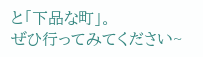と「下品な町」。
ぜひ行ってみてください~